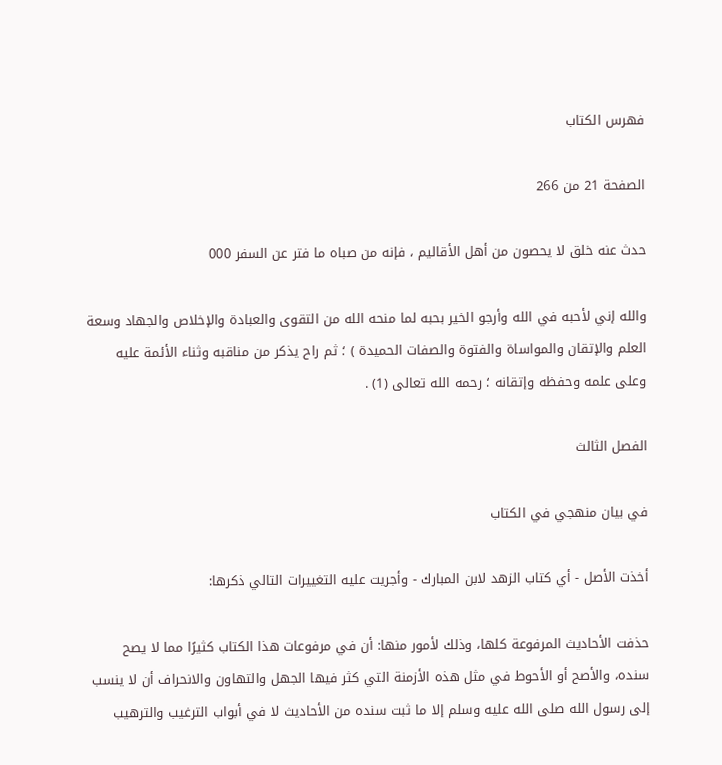فهرس الكتاب

الصفحة 21 من 266

حدث عنه خلق لا يحصون من أهل الأقاليم ، فإنه من صباه ما فتر عن السفر 000

والله إني لأحبه في الله وأرجو الخير بحبه لما منحه الله من التقوى والعبادة والإخلاص والجهاد وسعة العلم والإتقان والمواساة والفتوة والصفات الحميدة ) ؛ ثم راح يذكر من مناقبه وثناء الأئمة عليه وعلى علمه وحفظه وإتقانه ؛ رحمه الله تعالى (1) .

الفصل الثالث

في بيان منهجي في الكتاب

أخذت الأصل - أي كتاب الزهد لابن المبارك - وأجريت عليه التغييرات التالي ذكرها:

حذفت الأحاديث المرفوعة كلها، وذلك لأمور منها: أن في مرفوعات هذا الكتاب كثيرًا مما لا يصح سنده، والأصح أو الأحوط في مثل هذه الأزمنة التي كثر فيها الجهل والتهاون والانحراف أن لا ينسب إلى رسول الله صلى الله عليه وسلم إلا ما ثبت سنده من الأحاديث لا في أبواب الترغيب والترهيب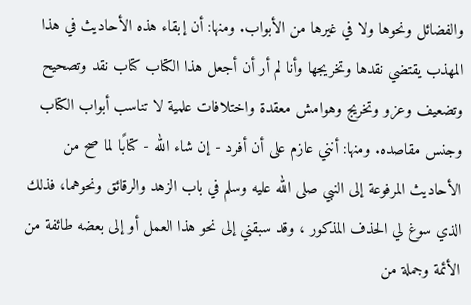والفضائل ونحوها ولا في غيرها من الأبواب. ومنها: أن إبقاء هذه الأحاديث في هذا المهذب يقتضي نقدها وتخريجها وأنا لم أر أن أجعل هذا الكتاب كتاب نقد وتصحيح وتضعيف وعزو وتخريج وهوامش معقدة واختلافات علمية لا تناسب أبواب الكتاب وجنس مقاصده. ومنها: أنني عازم على أن أفرد - إن شاء الله - كتابًا لما صح من الأحاديث المرفوعة إلى النبي صلى الله عليه وسلم في باب الزهد والرقائق ونحوهما، فذلك الذي سوغ لي الحذف المذكور ، وقد سبقني إلى نحو هذا العمل أو إلى بعضه طائفة من الأئمة وجملة من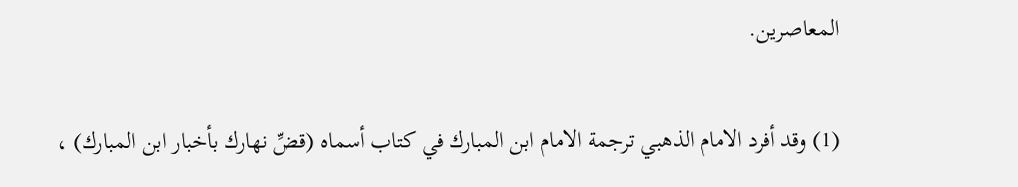المعاصرين.

(1) وقد أفرد الامام الذهبي ترجمة الامام ابن المبارك في كتاب أسماه (قضِّ نهارك بأخبار ابن المبارك) ،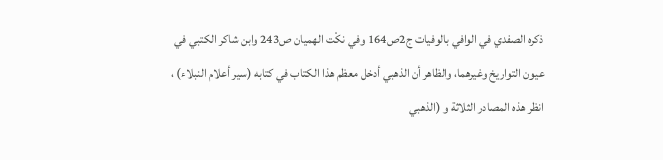ذكره الصفدي في الوافي بالوفيات ج2ص164 وفي نكْت الهميان ص243 وابن شاكر الكتبي في عيون التواريخ وغيرهما، والظاهر أن الذهبي أدخل معظم هذا الكتاب في كتابه (سير أعلام النبلاء) ، انظر هذه المصادر الثلاثة و (الذهبي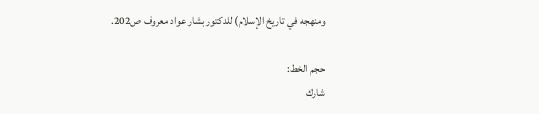ومنهجه في تاريخ الإسلام) للدكتور بشار عواد معروف ص202.

حجم الخط:
شارك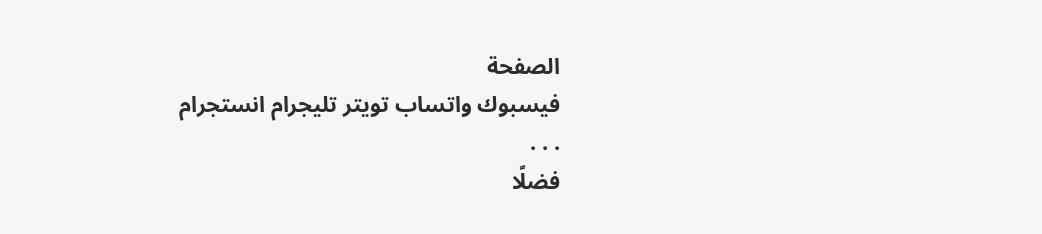الصفحة
فيسبوك واتساب تويتر تليجرام انستجرام
. . .
فضلًا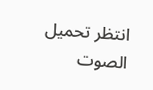انتظر تحميل الصوت